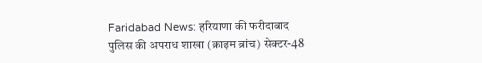Faridabad News: हरियाणा की फरीदाबाद पुलिस की अपराध शाखा (क्राइम ब्रांच) सेक्टर-48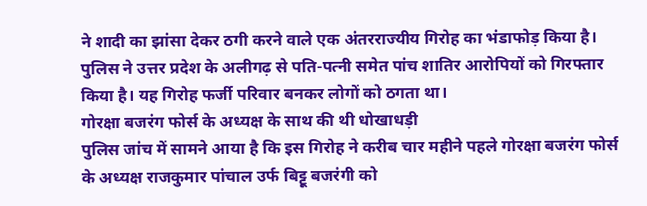ने शादी का झांसा देकर ठगी करने वाले एक अंतरराज्यीय गिरोह का भंडाफोड़ किया है। पुलिस ने उत्तर प्रदेश के अलीगढ़ से पति-पत्नी समेत पांच शातिर आरोपियों को गिरफ्तार किया है। यह गिरोह फर्जी परिवार बनकर लोगों को ठगता था।
गोरक्षा बजरंग फोर्स के अध्यक्ष के साथ की थी धोखाधड़ी
पुलिस जांच में सामने आया है कि इस गिरोह ने करीब चार महीने पहले गोरक्षा बजरंग फोर्स के अध्यक्ष राजकुमार पांचाल उर्फ बिट्टू बजरंगी को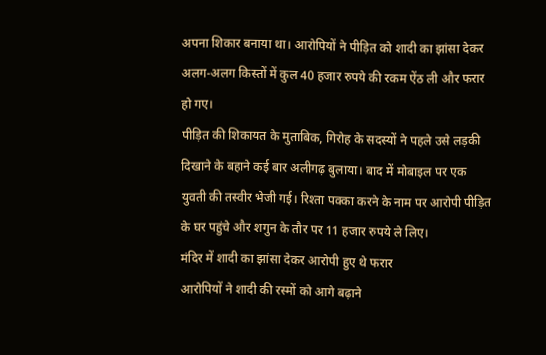अपना शिकार बनाया था। आरोपियों ने पीड़ित को शादी का झांसा देकर अलग-अलग किस्तों में कुल 40 हजार रुपये की रकम ऐंठ ली और फरार हो गए।
पीड़ित की शिकायत के मुताबिक, गिरोह के सदस्यों ने पहले उसे लड़की दिखाने के बहाने कई बार अलीगढ़ बुलाया। बाद में मोबाइल पर एक युवती की तस्वीर भेजी गई। रिश्ता पक्का करने के नाम पर आरोपी पीड़ित के घर पहुंचे और शगुन के तौर पर 11 हजार रुपये ले लिए।
मंदिर में शादी का झांसा देकर आरोपी हुए थे फरार
आरोपियों ने शादी की रस्मों को आगे बढ़ाने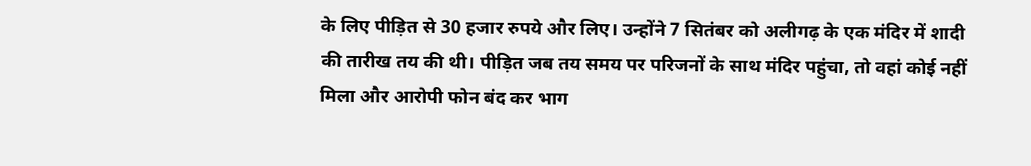के लिए पीड़ित से 30 हजार रुपये और लिए। उन्होंने 7 सितंबर को अलीगढ़ के एक मंदिर में शादी की तारीख तय की थी। पीड़ित जब तय समय पर परिजनों के साथ मंदिर पहुंचा, तो वहां कोई नहीं मिला और आरोपी फोन बंद कर भाग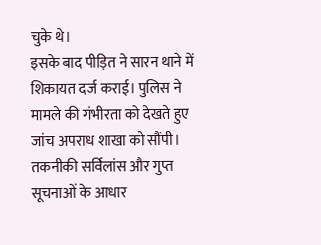चुके थे।
इसके बाद पीड़ित ने सारन थाने में शिकायत दर्ज कराई। पुलिस ने मामले की गंभीरता को देखते हुए जांच अपराध शाखा को सौंपी। तकनीकी सर्विलांस और गुप्त सूचनाओं के आधार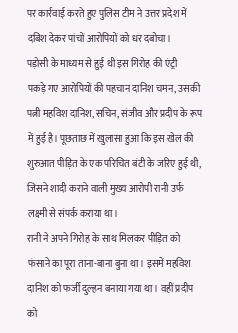पर कार्रवाई करते हुए पुलिस टीम ने उत्तर प्रदेश में दबिश देकर पांचों आरोपियों को धर दबोचा।
पड़ोसी के माध्यम से हुई थी इस गिरोह की एंट्री
पकड़े गए आरोपियों की पहचान दानिश चमन, उसकी पत्नी महविश दानिश, सचिन, संजीव और प्रदीप के रूप में हुई है। पूछताछ में खुलासा हुआ कि इस खेल की शुरुआत पीड़ित के एक परिचित बंटी के जरिए हुई थी, जिसने शादी कराने वाली मुख्य आरोपी रानी उर्फ लक्ष्मी से संपर्क कराया था।
रानी ने अपने गिरोह के साथ मिलकर पीड़ित को फंसाने का पूरा ताना-बाना बुना था। इसमें महविश दानिश को फर्जी दुल्हन बनाया गया था। वहीं प्रदीप को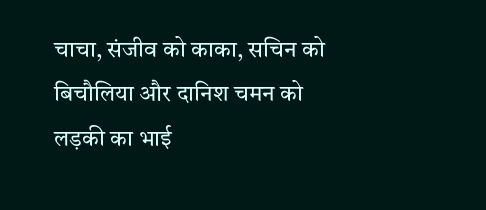चाचा, संजीव को काका, सचिन को बिचौलिया और दानिश चमन को लड़की का भाई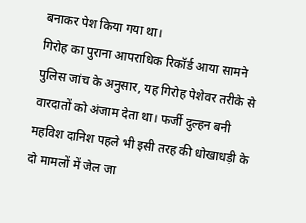बनाकर पेश किया गया था।
गिरोह का पुराना आपराधिक रिकॉर्ड आया सामने
पुलिस जांच के अनुसार, यह गिरोह पेशेवर तरीके से वारदातों को अंजाम देता था। फर्जी दुल्हन बनी महविश दानिश पहले भी इसी तरह की धोखाधड़ी के दो मामलों में जेल जा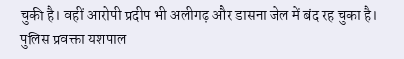चुकी है। वहीं आरोपी प्रदीप भी अलीगढ़ और डासना जेल में बंद रह चुका है।
पुलिस प्रवक्ता यशपाल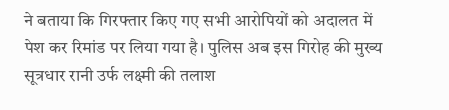ने बताया कि गिरफ्तार किए गए सभी आरोपियों को अदालत में पेश कर रिमांड पर लिया गया है। पुलिस अब इस गिरोह की मुख्य सूत्रधार रानी उर्फ लक्ष्मी की तलाश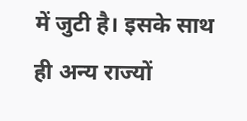में जुटी है। इसके साथ ही अन्य राज्यों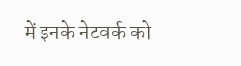में इनके नेटवर्क को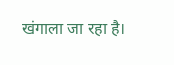खंगाला जा रहा है।